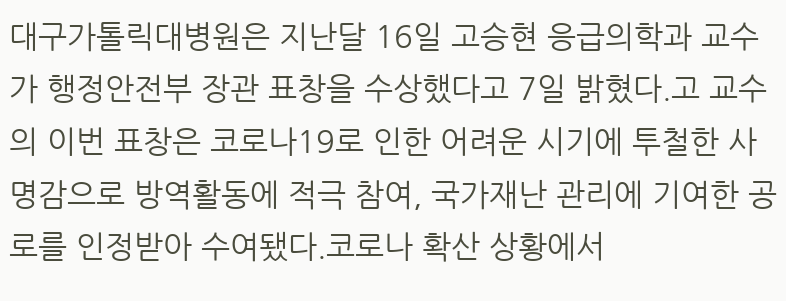대구가톨릭대병원은 지난달 16일 고승현 응급의학과 교수가 행정안전부 장관 표창을 수상했다고 7일 밝혔다.고 교수의 이번 표창은 코로나19로 인한 어려운 시기에 투철한 사명감으로 방역활동에 적극 참여, 국가재난 관리에 기여한 공로를 인정받아 수여됐다.코로나 확산 상황에서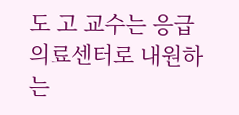도 고 교수는 응급의료센터로 내원하는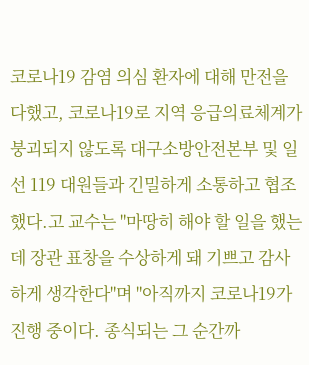코로나19 감염 의심 환자에 대해 만전을 다했고, 코로나19로 지역 응급의료체계가 붕괴되지 않도록 대구소방안전본부 및 일선 119 대원들과 긴밀하게 소통하고 협조했다.고 교수는 "마땅히 해야 할 일을 했는데 장관 표창을 수상하게 돼 기쁘고 감사하게 생각한다"며 "아직까지 코로나19가 진행 중이다. 종식되는 그 순간까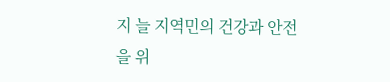지 늘 지역민의 건강과 안전을 위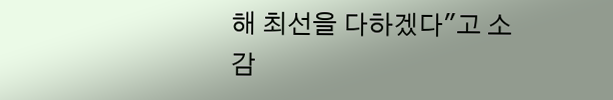해 최선을 다하겠다"고 소감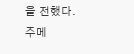을 전했다.
주메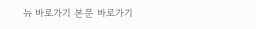뉴 바로가기 본문 바로가기